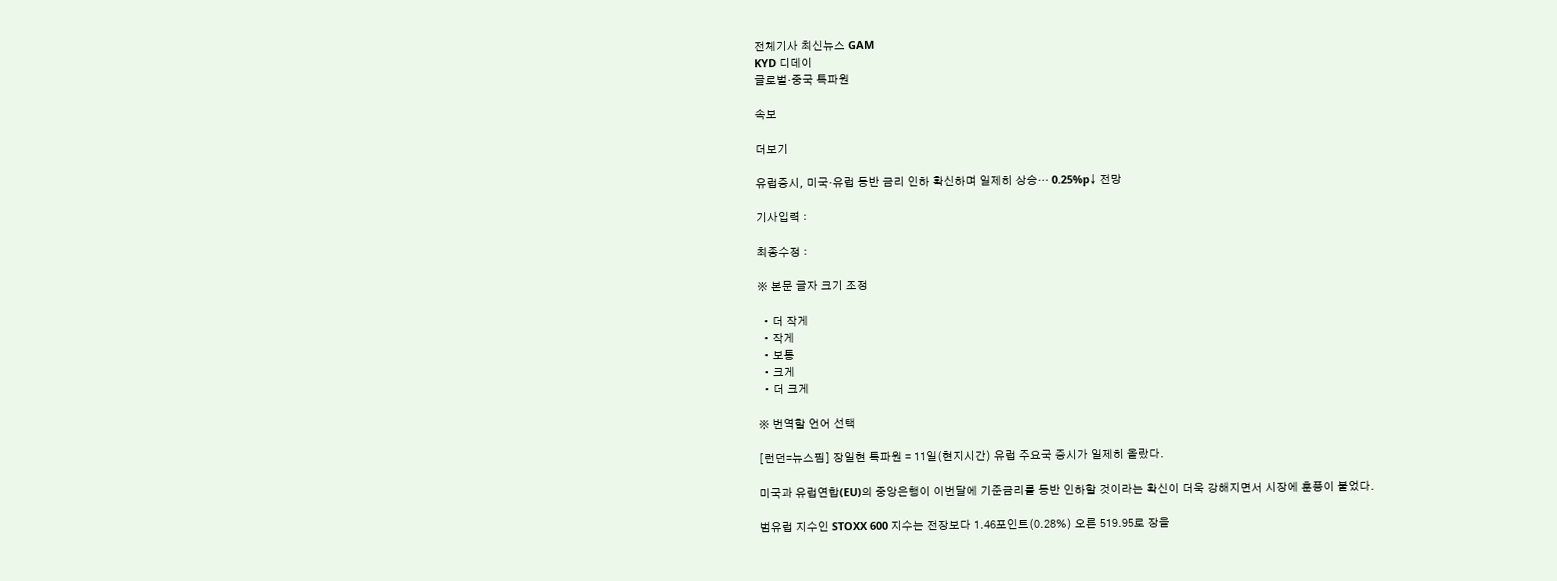전체기사 최신뉴스 GAM
KYD 디데이
글로벌·중국 특파원

속보

더보기

유럽증시, 미국·유럽 동반 금리 인하 확신하며 일제히 상승… 0.25%p↓ 전망

기사입력 :

최종수정 :

※ 본문 글자 크기 조정

  • 더 작게
  • 작게
  • 보통
  • 크게
  • 더 크게

※ 번역할 언어 선택

[런던=뉴스핌] 장일현 특파원 = 11일(현지시간) 유럽 주요국 증시가 일제히 올랐다.

미국과 유럽연합(EU)의 중앙은행이 이번달에 기준금리를 동반 인하할 것이라는 확신이 더욱 강해지면서 시장에 훈풍이 불었다.

범유럽 지수인 STOXX 600 지수는 전장보다 1.46포인트(0.28%) 오른 519.95로 장을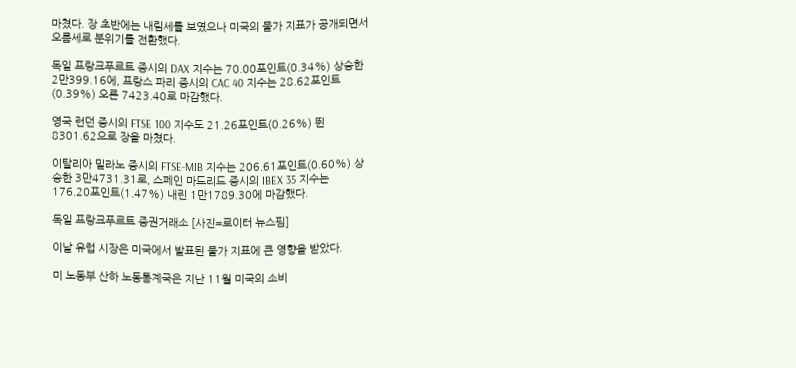마쳤다. 장 초반에는 내림세를 보였으나 미국의 물가 지표가 공개되면서 오름세로 분위기를 전환했다.

독일 프랑크푸르트 증시의 DAX 지수는 70.00포인트(0.34%) 상승한 2만399.16에, 프랑스 파리 증시의 CAC 40 지수는 28.62포인트(0.39%) 오른 7423.40로 마감했다.

영국 런던 증시의 FTSE 100 지수도 21.26포인트(0.26%) 뛴 8301.62으로 장을 마쳤다.

이탈리아 밀라노 증시의 FTSE-MIB 지수는 206.61포인트(0.60%) 상승한 3만4731.31로, 스페인 마드리드 증시의 IBEX 35 지수는 176.20포인트(1.47%) 내린 1만1789.30에 마감했다.

독일 프랑크푸르트 증권거래소 [사진=로이터 뉴스핌]

이날 유럽 시장은 미국에서 발표된 물가 지표에 큰 영향을 받았다.

미 노동부 산하 노동통계국은 지난 11월 미국의 소비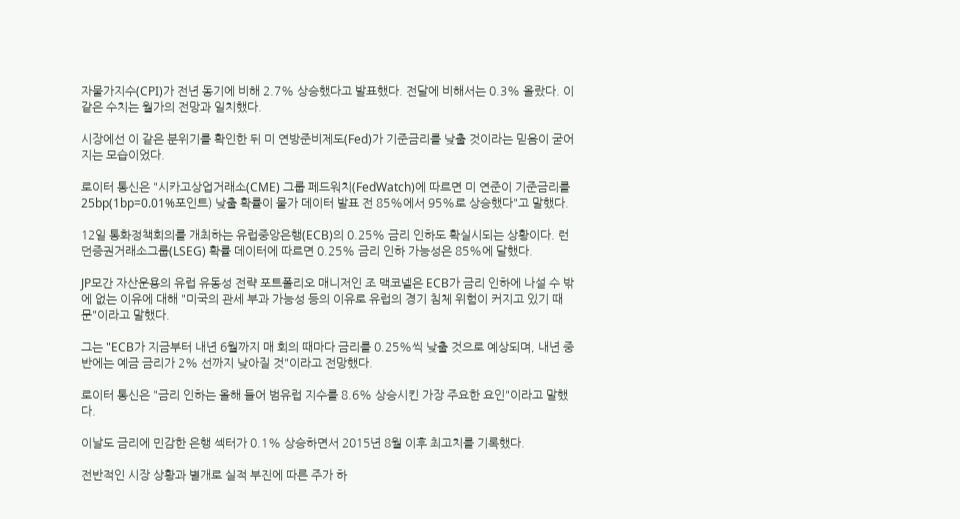자물가지수(CPI)가 전년 동기에 비해 2.7% 상승했다고 발표했다. 전달에 비해서는 0.3% 올랐다. 이 같은 수치는 월가의 전망과 일치했다.

시장에선 이 같은 분위기를 확인한 뒤 미 연방준비제도(Fed)가 기준금리를 낮출 것이라는 믿음이 굳어지는 모습이었다.

로이터 통신은 "시카고상업거래소(CME) 그룹 페드워치(FedWatch)에 따르면 미 연준이 기준금리를 25bp(1bp=0.01%포인트) 낮출 확률이 물가 데이터 발표 전 85%에서 95%로 상승했다"고 말했다.

12일 통화정책회의를 개최하는 유럽중앙은행(ECB)의 0.25% 금리 인하도 확실시되는 상황이다. 런던증권거래소그룹(LSEG) 확률 데이터에 따르면 0.25% 금리 인하 가능성은 85%에 달했다.

JP모간 자산운용의 유럽 유동성 전략 포트폴리오 매니저인 조 맥코넬은 ECB가 금리 인하에 나설 수 밖에 없는 이유에 대해 "미국의 관세 부과 가능성 등의 이유로 유럽의 경기 침체 위험이 커지고 있기 때문"이라고 말했다.

그는 "ECB가 지금부터 내년 6월까지 매 회의 때마다 금리를 0.25%씩 낮출 것으로 예상되며, 내년 중반에는 예금 금리가 2% 선까지 낮아질 것"이라고 전망했다.

로이터 통신은 "금리 인하는 올해 들어 범유럽 지수를 8.6% 상승시킨 가장 주요한 요인"이라고 말했다.

이날도 금리에 민감한 은행 섹터가 0.1% 상승하면서 2015년 8월 이후 최고치를 기록했다.

전반적인 시장 상황과 별개로 실적 부진에 따른 주가 하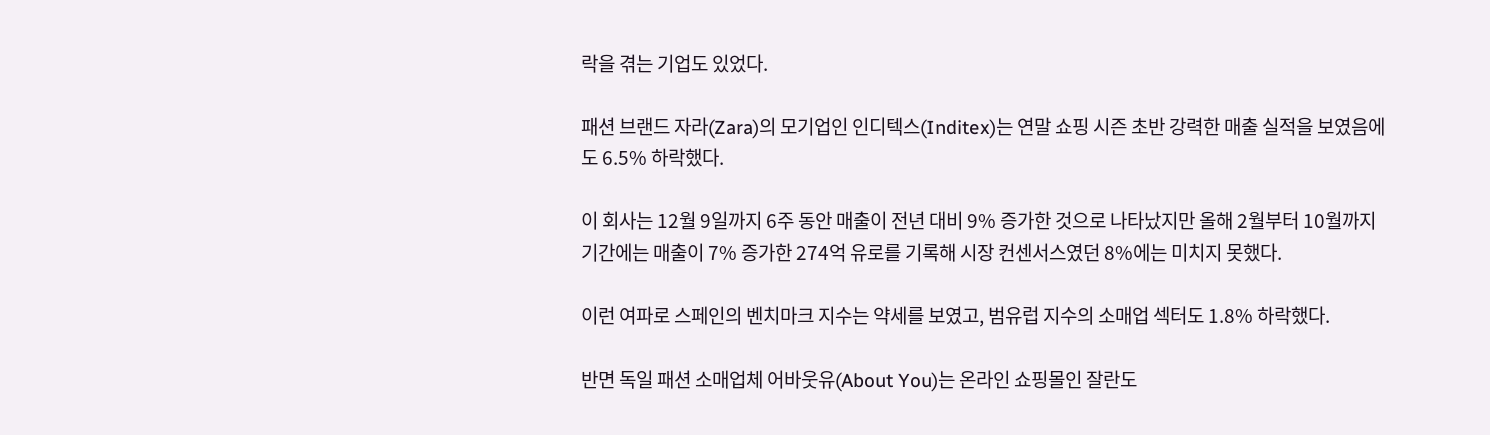락을 겪는 기업도 있었다.

패션 브랜드 자라(Zara)의 모기업인 인디텍스(Inditex)는 연말 쇼핑 시즌 초반 강력한 매출 실적을 보였음에도 6.5% 하락했다.

이 회사는 12월 9일까지 6주 동안 매출이 전년 대비 9% 증가한 것으로 나타났지만 올해 2월부터 10월까지 기간에는 매출이 7% 증가한 274억 유로를 기록해 시장 컨센서스였던 8%에는 미치지 못했다.

이런 여파로 스페인의 벤치마크 지수는 약세를 보였고, 범유럽 지수의 소매업 섹터도 1.8% 하락했다.

반면 독일 패션 소매업체 어바웃유(About You)는 온라인 쇼핑몰인 잘란도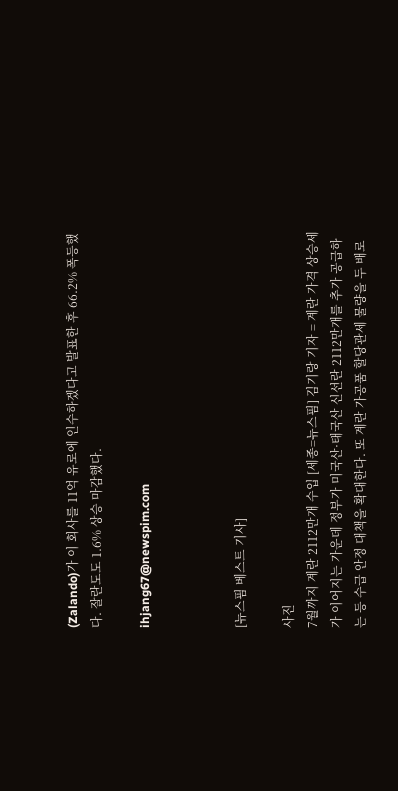(Zalando)가 이 회사를 11억 유로에 인수하겠다고 발표한 후 66.2% 폭등했다. 잘란도도 1.6% 상승 마감했다.

ihjang67@newspim.com



[뉴스핌 베스트 기사]

사진
7월까지 계란 2112만개 수입 [세종=뉴스핌] 김기랑 기자 = 계란 가격 상승세가 이어지는 가운데 정부가 미국산·태국산 신선란 2112만개를 추가 공급하는 등 수급 안정 대책을 확대한다. 또 계란 가공품 할당관세 물량을 두 배로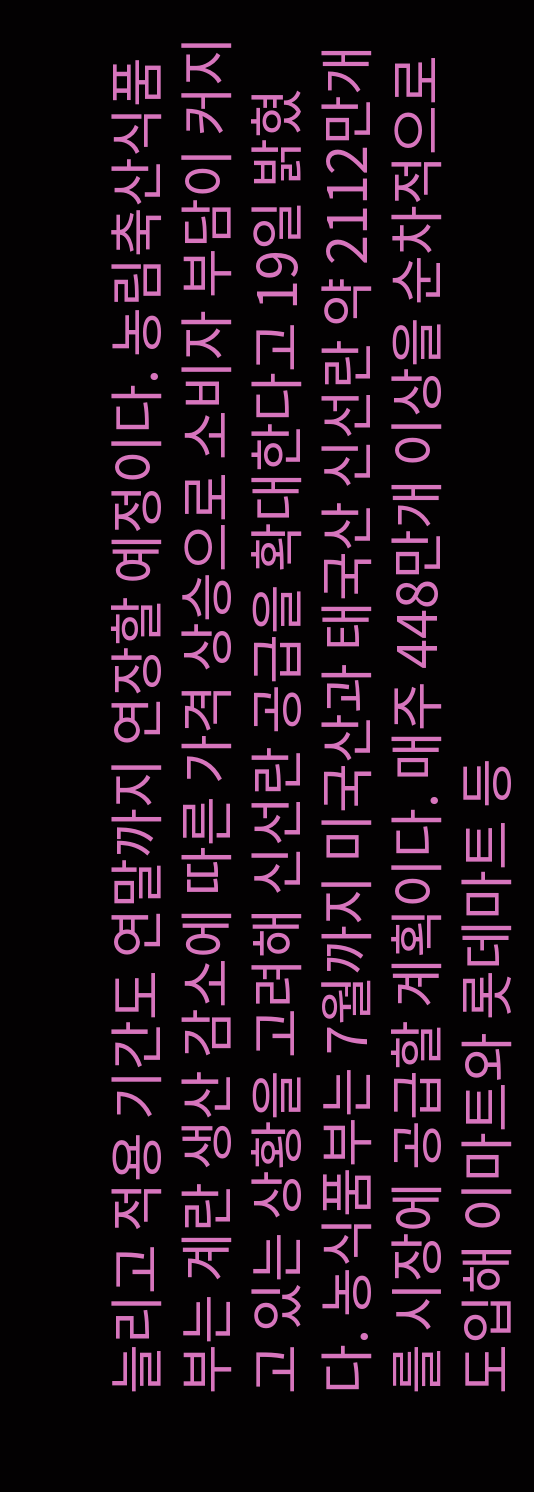늘리고 적용 기간도 연말까지 연장할 예정이다. 농림축산식품부는 계란 생산 감소에 따른 가격 상승으로 소비자 부담이 커지고 있는 상황을 고려해 신선란 공급을 확대한다고 19일 밝혔다. 농식품부는 7월까지 미국산과 태국산 신선란 약 2112만개를 시장에 공급할 계획이다. 매주 448만개 이상을 순차적으로 도입해 이마트와 롯데마트 등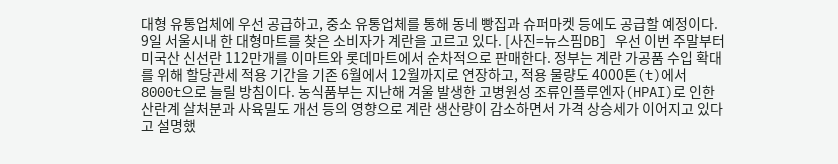대형 유통업체에 우선 공급하고, 중소 유통업체를 통해 동네 빵집과 슈퍼마켓 등에도 공급할 예정이다. 9일 서울시내 한 대형마트를 찾은 소비자가 계란을 고르고 있다. [사진=뉴스핌DB] 우선 이번 주말부터 미국산 신선란 112만개를 이마트와 롯데마트에서 순차적으로 판매한다. 정부는 계란 가공품 수입 확대를 위해 할당관세 적용 기간을 기존 6월에서 12월까지로 연장하고, 적용 물량도 4000톤(t)에서 8000t으로 늘릴 방침이다. 농식품부는 지난해 겨울 발생한 고병원성 조류인플루엔자(HPAI)로 인한 산란계 살처분과 사육밀도 개선 등의 영향으로 계란 생산량이 감소하면서 가격 상승세가 이어지고 있다고 설명했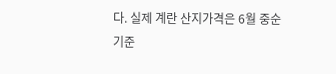다. 실제 계란 산지가격은 6월 중순 기준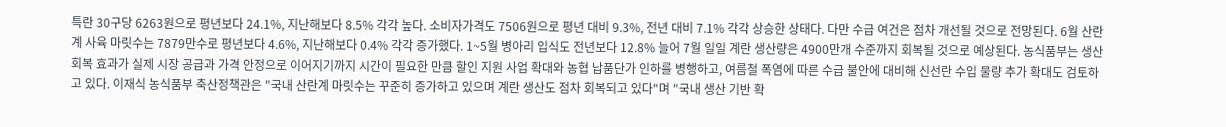특란 30구당 6263원으로 평년보다 24.1%, 지난해보다 8.5% 각각 높다. 소비자가격도 7506원으로 평년 대비 9.3%, 전년 대비 7.1% 각각 상승한 상태다. 다만 수급 여건은 점차 개선될 것으로 전망된다. 6월 산란계 사육 마릿수는 7879만수로 평년보다 4.6%, 지난해보다 0.4% 각각 증가했다. 1~5월 병아리 입식도 전년보다 12.8% 늘어 7월 일일 계란 생산량은 4900만개 수준까지 회복될 것으로 예상된다. 농식품부는 생산 회복 효과가 실제 시장 공급과 가격 안정으로 이어지기까지 시간이 필요한 만큼 할인 지원 사업 확대와 농협 납품단가 인하를 병행하고, 여름철 폭염에 따른 수급 불안에 대비해 신선란 수입 물량 추가 확대도 검토하고 있다. 이재식 농식품부 축산정책관은 "국내 산란계 마릿수는 꾸준히 증가하고 있으며 계란 생산도 점차 회복되고 있다"며 "국내 생산 기반 확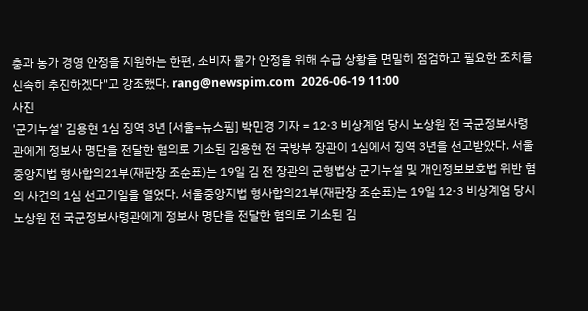충과 농가 경영 안정을 지원하는 한편, 소비자 물가 안정을 위해 수급 상황을 면밀히 점검하고 필요한 조치를 신속히 추진하겠다"고 강조했다. rang@newspim.com  2026-06-19 11:00
사진
'군기누설' 김용현 1심 징역 3년 [서울=뉴스핌] 박민경 기자 = 12·3 비상계엄 당시 노상원 전 국군정보사령관에게 정보사 명단을 전달한 혐의로 기소된 김용현 전 국방부 장관이 1심에서 징역 3년을 선고받았다. 서울중앙지법 형사합의21부(재판장 조순표)는 19일 김 전 장관의 군형법상 군기누설 및 개인정보보호법 위반 혐의 사건의 1심 선고기일을 열었다. 서울중앙지법 형사합의21부(재판장 조순표)는 19일 12·3 비상계엄 당시 노상원 전 국군정보사령관에게 정보사 명단을 전달한 혐의로 기소된 김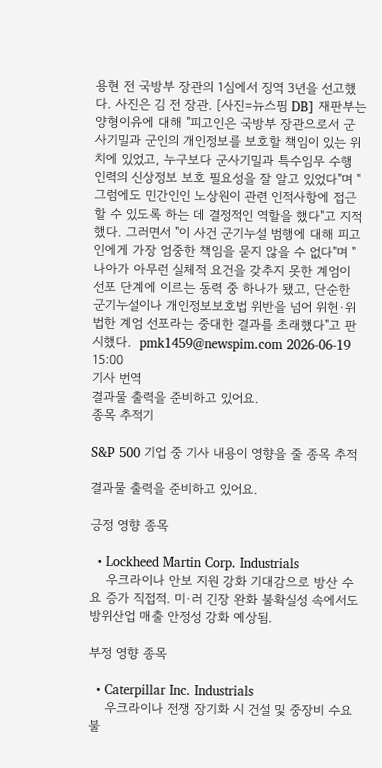용현 전 국방부 장관의 1심에서 징역 3년을 선고했다. 사진은 김 전 장관. [사진=뉴스핌 DB] 재판부는 양형이유에 대해 "피고인은 국방부 장관으로서 군사기밀과 군인의 개인정보를 보호할 책임이 있는 위치에 있었고, 누구보다 군사기밀과 특수임무 수행 인력의 신상정보 보호 필요성을 잘 알고 있었다"며 "그럼에도 민간인인 노상원이 관련 인적사항에 접근할 수 있도록 하는 데 결정적인 역할을 했다"고 지적했다. 그러면서 "이 사건 군기누설 범행에 대해 피고인에게 가장 엄중한 책임을 묻지 않을 수 없다"며 "나아가 아무런 실체적 요건을 갖추지 못한 계엄이 선포 단계에 이르는 동력 중 하나가 됐고, 단순한 군기누설이나 개인정보보호법 위반을 넘어 위헌·위법한 계엄 선포라는 중대한 결과를 초래했다"고 판시했다.  pmk1459@newspim.com 2026-06-19 15:00
기사 번역
결과물 출력을 준비하고 있어요.
종목 추적기

S&P 500 기업 중 기사 내용이 영향을 줄 종목 추적

결과물 출력을 준비하고 있어요.

긍정 영향 종목

  • Lockheed Martin Corp. Industrials
    우크라이나 안보 지원 강화 기대감으로 방산 수요 증가 직접적. 미·러 긴장 완화 불확실성 속에서도 방위산업 매출 안정성 강화 예상됨.

부정 영향 종목

  • Caterpillar Inc. Industrials
    우크라이나 전쟁 장기화 시 건설 및 중장비 수요 불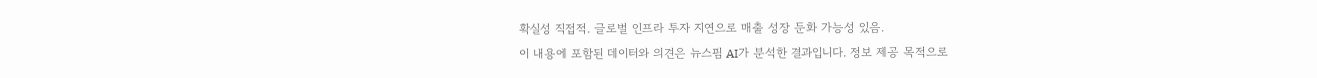확실성 직접적. 글로벌 인프라 투자 지연으로 매출 성장 둔화 가능성 있음.
이 내용에 포함된 데이터와 의견은 뉴스핌 AI가 분석한 결과입니다. 정보 제공 목적으로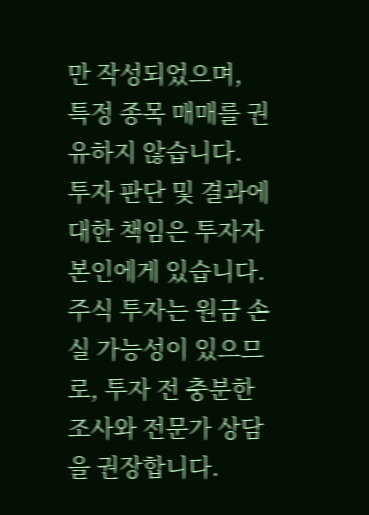만 작성되었으며, 특정 종목 매매를 권유하지 않습니다. 투자 판단 및 결과에 대한 책임은 투자자 본인에게 있습니다. 주식 투자는 원금 손실 가능성이 있으므로, 투자 전 충분한 조사와 전문가 상담을 권장합니다.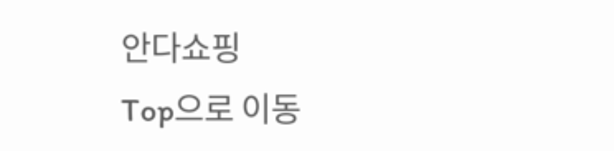안다쇼핑
Top으로 이동